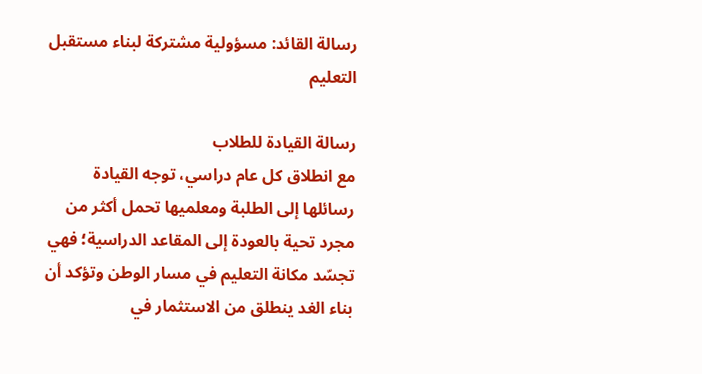رسالة القائد: مسؤولية مشتركة لبناء مستقبل التعليم

رسالة القيادة للطلاب
مع انطلاق كل عام دراسي، توجه القيادة رسائلها إلى الطلبة ومعلميها تحمل أكثر من مجرد تحية بالعودة إلى المقاعد الدراسية؛ فهي تجسّد مكانة التعليم في مسار الوطن وتؤكد أن بناء الغد ينطلق من الاستثمار في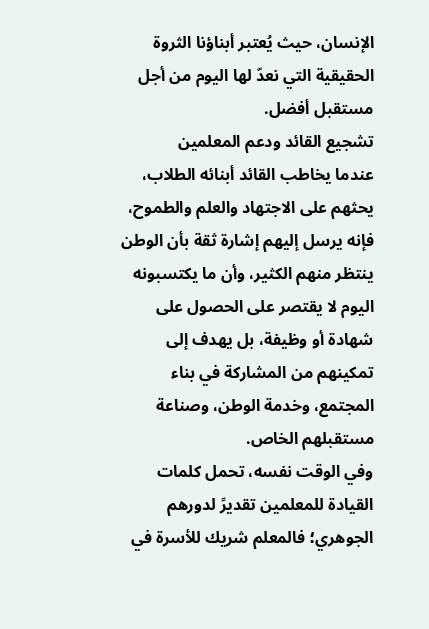الإنسان، حيث يُعتبر أبناؤنا الثروة الحقيقية التي نعدّ لها اليوم من أجل مستقبل أفضل.
تشجيع القائد ودعم المعلمين
عندما يخاطب القائد أبنائه الطلاب، يحثهم على الاجتهاد والعلم والطموح، فإنه يرسل إليهم إشارة ثقة بأن الوطن ينتظر منهم الكثير، وأن ما يكتسبونه اليوم لا يقتصر على الحصول على شهادة أو وظيفة، بل يهدف إلى تمكينهم من المشاركة في بناء المجتمع، وخدمة الوطن، وصناعة مستقبلهم الخاص.
وفي الوقت نفسه، تحمل كلمات القيادة للمعلمين تقديرً لدورهم الجوهري؛ فالمعلم شريك للأسرة في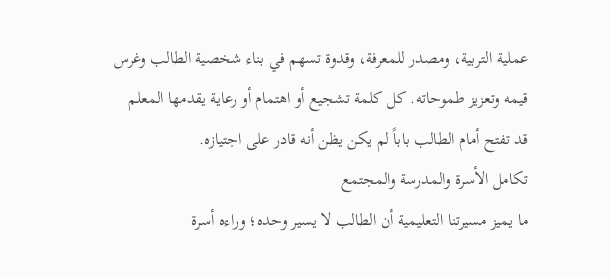عملية التربية، ومصدر للمعرفة، وقدوة تسهم في بناء شخصية الطالب وغرس قيمه وتعزيز طموحاته. كل كلمة تشجيع أو اهتمام أو رعاية يقدمها المعلم قد تفتح أمام الطالب باباً لم يكن يظن أنه قادر على اجتيازه.
تكامل الأسرة والمدرسة والمجتمع
ما يميز مسيرتنا التعليمية أن الطالب لا يسير وحده؛ وراءه أسرة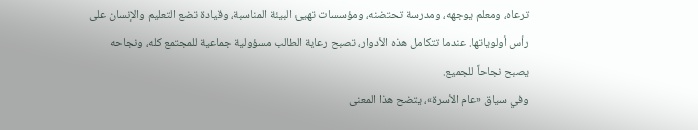ترعاه، ومعلم يوجهه، ومدرسة تحتضنه، ومؤسسات تهيئ البيئة المناسبة، وقيادة تضع التعليم والإنسان على رأس أولوياتها. عندما تتكامل هذه الأدوار، تصبح رعاية الطالب مسؤولية جماعية للمجتمع كله، ونجاحه يصبح نجاحاً للجميع.
وفي سياق «عام الأسرة»، يتضح هذا المعنى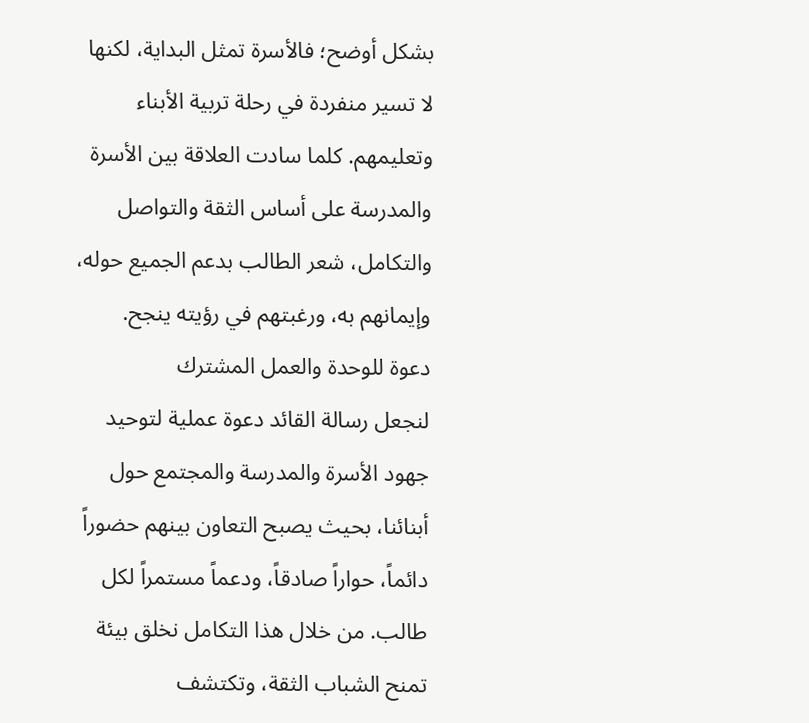بشكل أوضح؛ فالأسرة تمثل البداية، لكنها لا تسير منفردة في رحلة تربية الأبناء وتعليمهم. كلما سادت العلاقة بين الأسرة والمدرسة على أساس الثقة والتواصل والتكامل، شعر الطالب بدعم الجميع حوله، وإيمانهم به، ورغبتهم في رؤيته ينجح.
دعوة للوحدة والعمل المشترك
لنجعل رسالة القائد دعوة عملية لتوحيد جهود الأسرة والمدرسة والمجتمع حول أبنائنا، بحيث يصبح التعاون بينهم حضوراً دائماً، حواراً صادقاً، ودعماً مستمراً لكل طالب. من خلال هذا التكامل نخلق بيئة تمنح الشباب الثقة، وتكتشف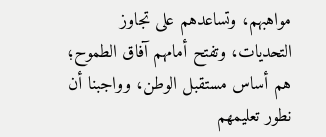مواهبهم، وتساعدهم على تجاوز التحديات، وتفتح أمامهم آفاق الطموح؛ هم أساس مستقبل الوطن، وواجبنا أن نطور تعليمهم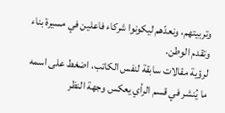وتربيتهم، ونعدّهم ليكونوا شركاء فاعلين في مسيرة بناء وتقدم الوطن.
لرؤية مقالات سابقة لنفس الكاتب، اضغط على اسمه
ما يُنشر في قسم الرأي يعكس وجهة النظر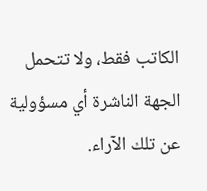الكاتب فقط، ولا تتحمل الجهة الناشرة أي مسؤولية عن تلك الآراء.